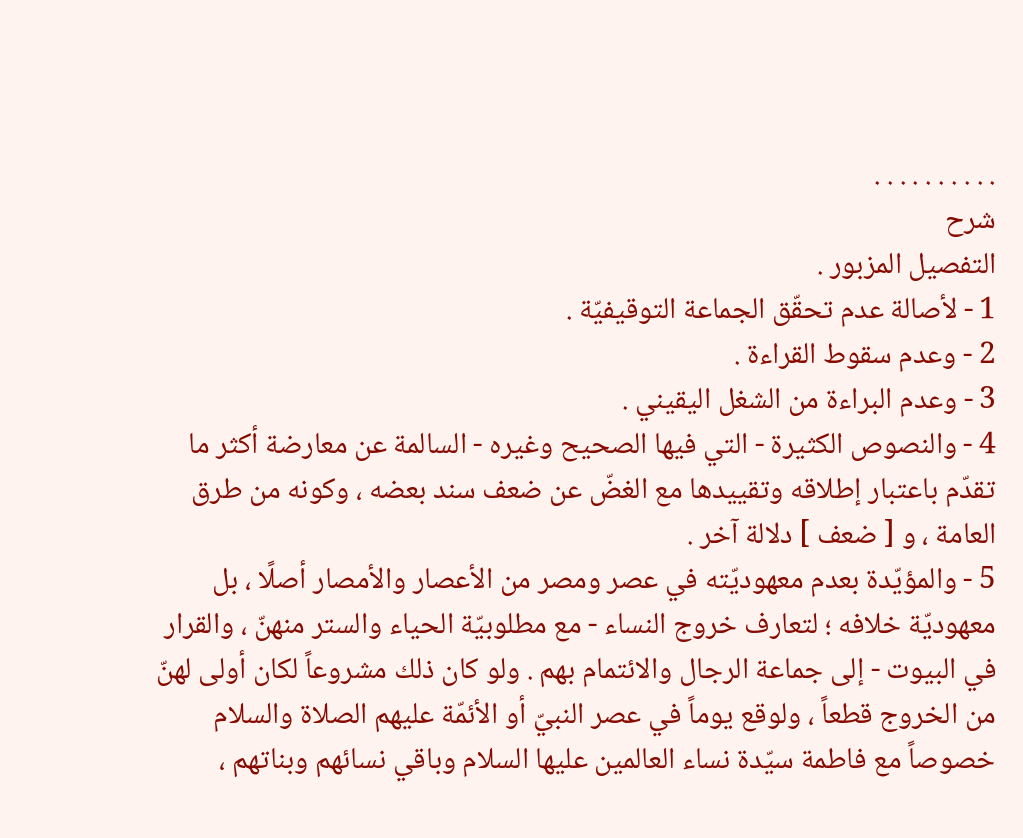. . . . . . . . . .
شرح
التفصيل المزبور .
1 - لأصالة عدم تحقّق الجماعة التوقيفيّة .
2 - وعدم سقوط القراءة .
3 - وعدم البراءة من الشغل اليقيني .
4 - والنصوص الكثيرة - التي فيها الصحيح وغيره - السالمة عن معارضة أكثر ما تقدّم باعتبار إطلاقه وتقييدها مع الغضّ عن ضعف سند بعضه ، وكونه من طرق العامة ، و [ ضعف ] دلالة آخر .
5 - والمؤيّدة بعدم معهوديّته في عصر ومصر من الأعصار والأمصار أصلًا ، بل معهوديّة خلافه ؛ لتعارف خروج النساء - مع مطلوبيّة الحياء والستر منهنّ ، والقرار في البيوت - إلى جماعة الرجال والائتمام بهم . ولو كان ذلك مشروعاً لكان أولى لهنّ من الخروج قطعاً ، ولوقع يوماً في عصر النبيّ أو الأئمّة عليهم الصلاة والسلام خصوصاً مع فاطمة سيّدة نساء العالمين عليها السلام وباقي نسائهم وبناتهم ،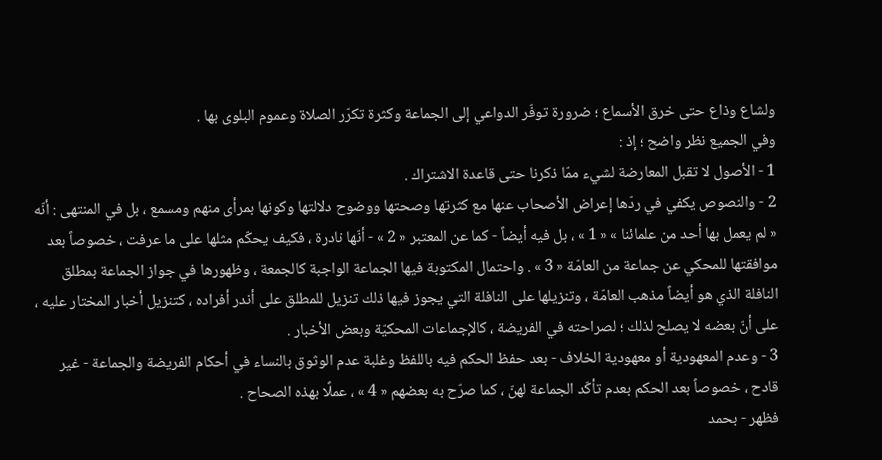ولشاع وذاع حتى خرق الأسماع ؛ ضرورة توفّر الدواعي إلى الجماعة وكثرة تكرّر الصلاة وعموم البلوى بها .
وفي الجميع نظر واضح ؛ إذ :
1 - الأصول لا تقبل المعارضة لشيء ممّا ذكرنا حتى قاعدة الاشتراك .
2 - والنصوص يكفي في ردّها إعراض الأصحاب عنها مع كثرتها وصحتها ووضوح دلالتها وكونها بمرأى منهم ومسمع ، بل في المنتهى : أنّه « لم يعمل بها أحد من علمائنا » « 1 » ، بل فيه أيضاً - كما عن المعتبر « 2 » - أنّها نادرة ، فكيف يحكّم مثلها على ما عرفت ، خصوصاً بعد موافقتها للمحكي عن جماعة من العامّة « 3 » . واحتمال المكتوبة فيها الجماعة الواجبة كالجمعة ، وظهورها في جواز الجماعة بمطلق النافلة الذي هو أيضاً مذهب العامّة ، وتنزيلها على النافلة التي يجوز فيها ذلك تنزيل للمطلق على أندر أفراده ، كتنزيل أخبار المختار عليه ، على أنّ بعضه لا يصلح لذلك ؛ لصراحته في الفريضة ، كالإجماعات المحكيّة وبعض الأخبار .
3 - وعدم المعهودية أو معهودية الخلاف - بعد حفظ الحكم فيه باللفظ وغلبة عدم الوثوق بالنساء في أحكام الفريضة والجماعة - غير قادح ، خصوصاً بعد الحكم بعدم تأكّد الجماعة لهنّ ، كما صرّح به بعضهم « 4 » ، عملًا بهذه الصحاح .
فظهر - بحمد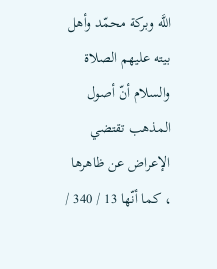اللَّه وبركة محمّد وأهل بيته عليهم الصلاة والسلام أنّ أصول المذهب تقتضي الإعراض عن ظاهرها ، كما أنّها 13 / 340 /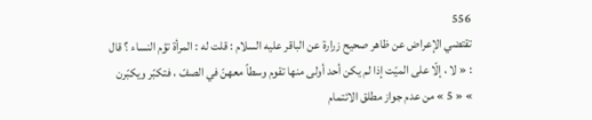556
تقتضي الإعراض عن ظاهر صحيح زرارة عن الباقر عليه السلام : قلت له : المرأة تؤم النساء ؟ قال : « لا ، إلّا على الميّت إذا لم يكن أحد أولى منها تقوم وسطاً معهنّ في الصفّ ، فتكبّر ويكبّرن » « 5 » من عدم جواز مطلق الائتمام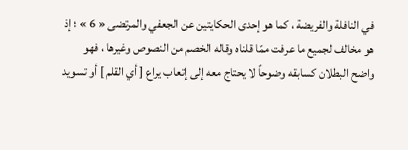في النافلة والفريضة ، كما هو إحدى الحكايتين عن الجعفي والمرتضى « 6 » ؛ إذ هو مخالف لجميع ما عرفت ممّا قلناه وقاله الخصم من النصوص وغيرها ، فهو واضح البطلان كسابقه وضوحاً لا يحتاج معه إلى إتعاب يراع [ أي القلم ] أو تسويد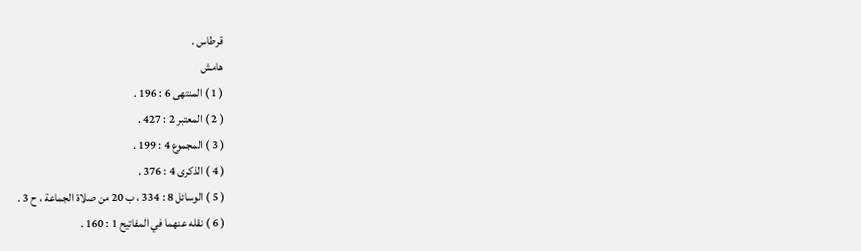قرطاس .
هامش
( 1 ) المنتهى 6 : 196 .
( 2 ) المعتبر 2 : 427 .
( 3 ) المجموع 4 : 199 .
( 4 ) الذكرى 4 : 376 .
( 5 ) الوسائل 8 : 334 ، ب 20 من صلاة الجماعة ، ح 3 .
( 6 ) نقله عنهما في المفاتيح 1 : 160 .